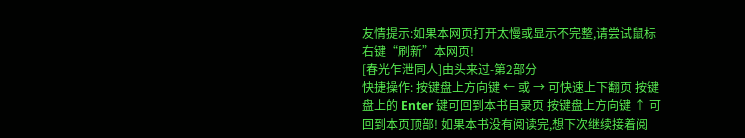友情提示:如果本网页打开太慢或显示不完整,请尝试鼠标右键“刷新”本网页!
[春光乍泄同人]由头来过-第2部分
快捷操作: 按键盘上方向键 ← 或 → 可快速上下翻页 按键盘上的 Enter 键可回到本书目录页 按键盘上方向键 ↑ 可回到本页顶部! 如果本书没有阅读完,想下次继续接着阅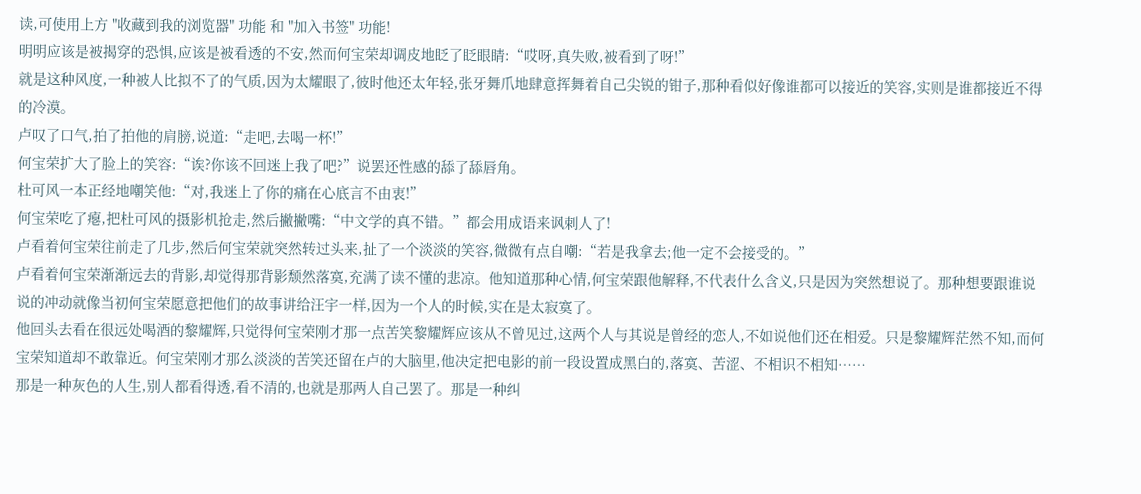读,可使用上方 "收藏到我的浏览器" 功能 和 "加入书签" 功能!
明明应该是被揭穿的恐惧,应该是被看透的不安,然而何宝荣却调皮地眨了眨眼睛:“哎呀,真失败,被看到了呀!”
就是这种风度,一种被人比拟不了的气质,因为太耀眼了,彼时他还太年轻,张牙舞爪地肆意挥舞着自己尖锐的钳子,那种看似好像谁都可以接近的笑容,实则是谁都接近不得的冷漠。
卢叹了口气,拍了拍他的肩膀,说道:“走吧,去喝一杯!”
何宝荣扩大了脸上的笑容:“诶?你该不回迷上我了吧?”说罢还性感的舔了舔唇角。
杜可风一本正经地嘲笑他:“对,我迷上了你的痛在心底言不由衷!”
何宝荣吃了瘪,把杜可风的摄影机抢走,然后撇撇嘴:“中文学的真不错。”都会用成语来讽刺人了!
卢看着何宝荣往前走了几步,然后何宝荣就突然转过头来,扯了一个淡淡的笑容,微微有点自嘲:“若是我拿去;他一定不会接受的。”
卢看着何宝荣渐渐远去的背影,却觉得那背影颓然落寞,充满了读不懂的悲凉。他知道那种心情,何宝荣跟他解释,不代表什么含义,只是因为突然想说了。那种想要跟谁说说的冲动就像当初何宝荣愿意把他们的故事讲给汪宇一样,因为一个人的时候,实在是太寂寞了。
他回头去看在很远处喝酒的黎耀辉,只觉得何宝荣刚才那一点苦笑黎耀辉应该从不曾见过,这两个人与其说是曾经的恋人,不如说他们还在相爱。只是黎耀辉茫然不知,而何宝荣知道却不敢靠近。何宝荣刚才那么淡淡的苦笑还留在卢的大脑里,他决定把电影的前一段设置成黑白的,落寞、苦涩、不相识不相知……
那是一种灰色的人生,别人都看得透,看不清的,也就是那两人自己罢了。那是一种纠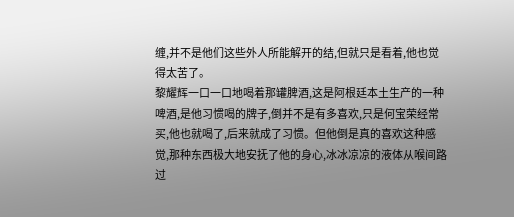缠,并不是他们这些外人所能解开的结,但就只是看着,他也觉得太苦了。
黎耀辉一口一口地喝着那罐脾酒,这是阿根廷本土生产的一种啤酒,是他习惯喝的牌子,倒并不是有多喜欢,只是何宝荣经常买,他也就喝了,后来就成了习惯。但他倒是真的喜欢这种感觉,那种东西极大地安抚了他的身心,冰冰凉凉的液体从喉间路过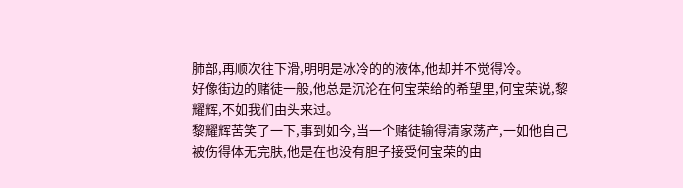肺部,再顺次往下滑,明明是冰冷的的液体,他却并不觉得冷。
好像街边的赌徒一般,他总是沉沦在何宝荣给的希望里,何宝荣说,黎耀辉,不如我们由头来过。
黎耀辉苦笑了一下,事到如今,当一个赌徒输得清家荡产,一如他自己被伤得体无完肤,他是在也没有胆子接受何宝荣的由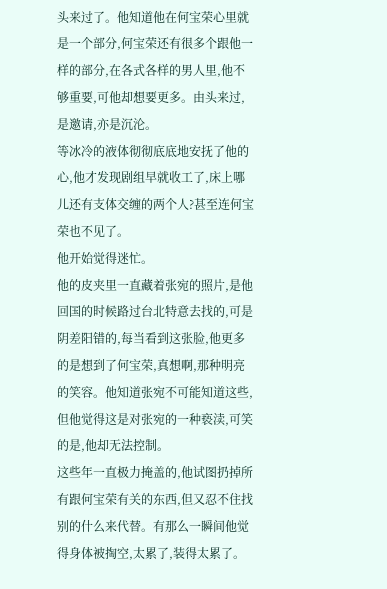头来过了。他知道他在何宝荣心里就是一个部分,何宝荣还有很多个跟他一样的部分,在各式各样的男人里,他不够重要,可他却想要更多。由头来过,是邀请,亦是沉沦。
等冰冷的液体彻彻底底地安抚了他的心,他才发现剧组早就收工了,床上哪儿还有支体交缠的两个人?甚至连何宝荣也不见了。
他开始觉得迷忙。
他的皮夹里一直藏着张宛的照片,是他回国的时候路过台北特意去找的,可是阴差阳错的,每当看到这张脸,他更多的是想到了何宝荣,真想啊,那种明亮的笑容。他知道张宛不可能知道这些,但他觉得这是对张宛的一种亵渎,可笑的是,他却无法控制。
这些年一直极力掩盖的,他试图扔掉所有跟何宝荣有关的东西,但又忍不住找别的什么来代替。有那么一瞬间他觉得身体被掏空,太累了,装得太累了。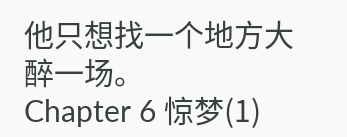他只想找一个地方大醉一场。
Chapter 6 惊梦(1)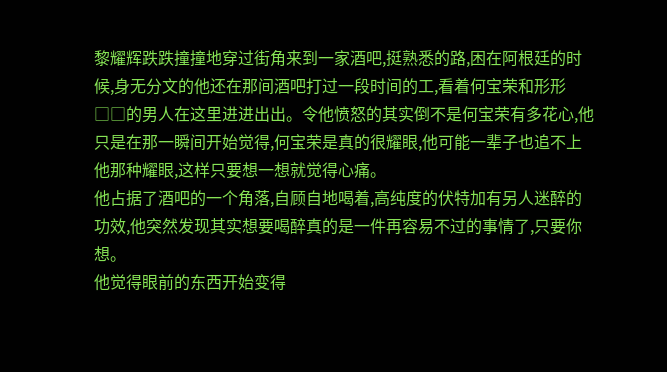黎耀辉跌跌撞撞地穿过街角来到一家酒吧,挺熟悉的路,困在阿根廷的时候,身无分文的他还在那间酒吧打过一段时间的工,看着何宝荣和形形□□的男人在这里进进出出。令他愤怒的其实倒不是何宝荣有多花心,他只是在那一瞬间开始觉得,何宝荣是真的很耀眼,他可能一辈子也追不上他那种耀眼,这样只要想一想就觉得心痛。
他占据了酒吧的一个角落,自顾自地喝着,高纯度的伏特加有另人迷醉的功效,他突然发现其实想要喝醉真的是一件再容易不过的事情了,只要你想。
他觉得眼前的东西开始变得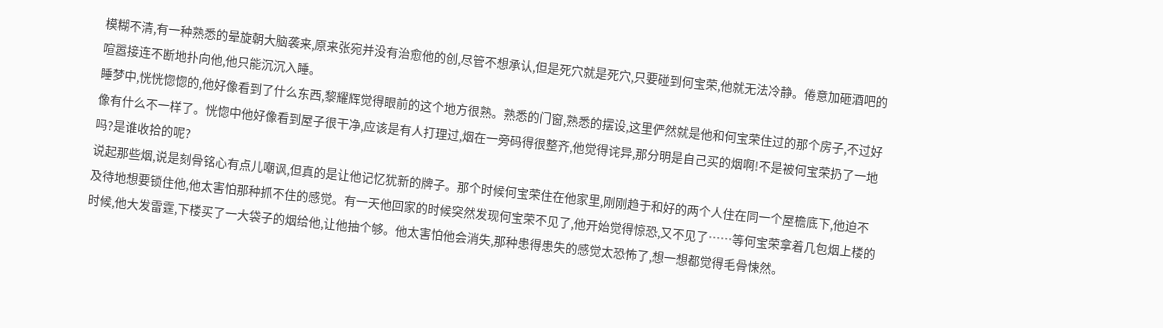模糊不清,有一种熟悉的晕旋朝大脑袭来,原来张宛并没有治愈他的创,尽管不想承认,但是死穴就是死穴,只要碰到何宝荣,他就无法冷静。倦意加砸酒吧的喧嚣接连不断地扑向他,他只能沉沉入睡。
睡梦中,恍恍惚惚的,他好像看到了什么东西,黎耀辉觉得眼前的这个地方很熟。熟悉的门窗,熟悉的摆设,这里俨然就是他和何宝荣住过的那个房子,不过好像有什么不一样了。恍惚中他好像看到屋子很干净,应该是有人打理过,烟在一旁码得很整齐,他觉得诧异,那分明是自己买的烟啊!不是被何宝荣扔了一地吗?是谁收拾的呢?
说起那些烟,说是刻骨铭心有点儿嘲讽,但真的是让他记忆犹新的牌子。那个时候何宝荣住在他家里,刚刚趋于和好的两个人住在同一个屋檐底下,他迫不及待地想要锁住他,他太害怕那种抓不住的感觉。有一天他回家的时候突然发现何宝荣不见了,他开始觉得惊恐,又不见了……等何宝荣拿着几包烟上楼的时候,他大发雷霆,下楼买了一大袋子的烟给他,让他抽个够。他太害怕他会消失,那种患得患失的感觉太恐怖了,想一想都觉得毛骨悚然。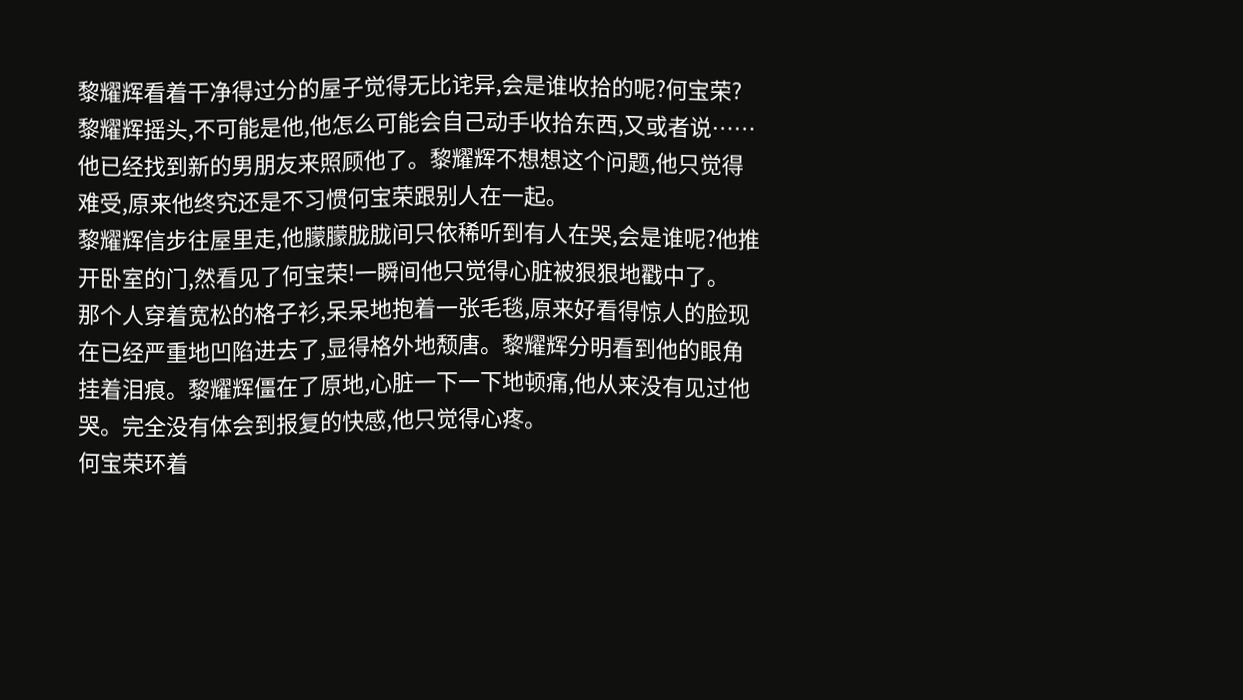黎耀辉看着干净得过分的屋子觉得无比诧异,会是谁收拾的呢?何宝荣?黎耀辉摇头,不可能是他,他怎么可能会自己动手收拾东西,又或者说……他已经找到新的男朋友来照顾他了。黎耀辉不想想这个问题,他只觉得难受,原来他终究还是不习惯何宝荣跟别人在一起。
黎耀辉信步往屋里走,他朦朦胧胧间只依稀听到有人在哭,会是谁呢?他推开卧室的门,然看见了何宝荣!一瞬间他只觉得心脏被狠狠地戳中了。
那个人穿着宽松的格子衫,呆呆地抱着一张毛毯,原来好看得惊人的脸现在已经严重地凹陷进去了,显得格外地颓唐。黎耀辉分明看到他的眼角挂着泪痕。黎耀辉僵在了原地,心脏一下一下地顿痛,他从来没有见过他哭。完全没有体会到报复的快感,他只觉得心疼。
何宝荣环着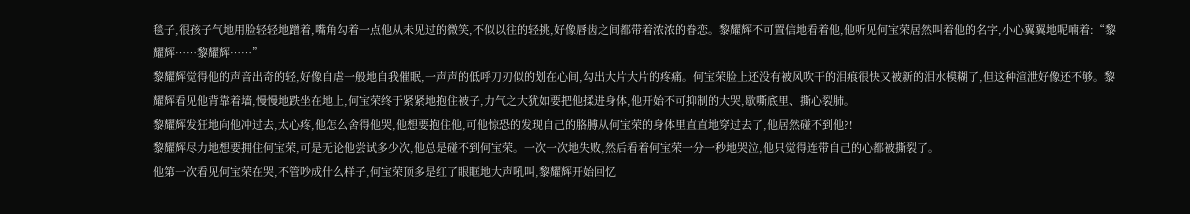毯子,很孩子气地用脸轻轻地蹭着,嘴角勾着一点他从未见过的微笑,不似以往的轻挑,好像唇齿之间都带着浓浓的眷恋。黎耀辉不可置信地看着他,他听见何宝荣居然叫着他的名字,小心翼翼地呢喃着:“黎耀辉……黎耀辉……”
黎耀辉觉得他的声音出奇的轻,好像自虐一般地自我催眠,一声声的低呼刀刃似的划在心间,勾出大片大片的疼痛。何宝荣脸上还没有被风吹干的泪痕很快又被新的泪水模糊了,但这种渲泄好像还不够。黎耀辉看见他背靠着墙,慢慢地跌坐在地上,何宝荣终于紧紧地抱住被子,力气之大犹如要把他揉进身体,他开始不可抑制的大哭,歇嘶底里、撕心裂肺。
黎耀辉发狂地向他冲过去,太心疼,他怎么舍得他哭,他想要抱住他,可他惊恐的发现自己的胳膊从何宝荣的身体里直直地穿过去了,他居然碰不到他?!
黎耀辉尽力地想要拥住何宝荣,可是无论他尝试多少次,他总是碰不到何宝荣。一次一次地失败,然后看着何宝荣一分一秒地哭泣,他只觉得连带自己的心都被撕裂了。
他第一次看见何宝荣在哭,不管吵成什么样子,何宝荣顶多是红了眼眶地大声吼叫,黎耀辉开始回忆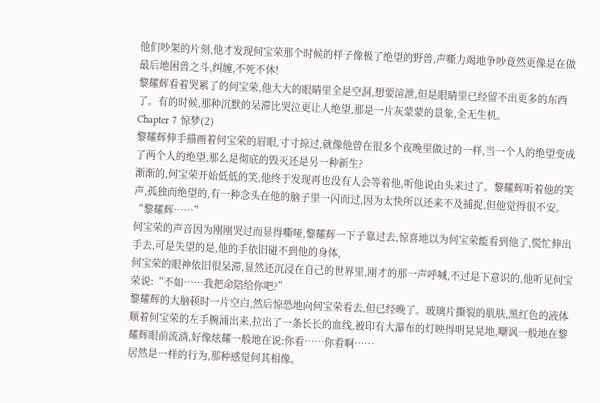他们吵架的片刻,他才发现何宝荣那个时候的样子像极了绝望的野兽,声嘶力竭地争吵竟然更像是在做最后地困兽之斗,纠缠,不死不休!
黎耀辉看着哭累了的何宝荣,他大大的眼睛里全是空洞,想要渲泄,但是眼睛里已经留不出更多的东西了。有的时候,那种沉默的呆滞比哭泣更让人绝望,那是一片灰蒙蒙的景象,全无生机。
Chapter 7 惊梦(2)
黎耀辉伸手描画着何宝荣的眉眼,寸寸掠过,就像他曾在很多个夜晚里做过的一样,当一个人的绝望变成了两个人的绝望,那么是彻底的毁灭还是另一种新生?
渐渐的,何宝荣开始低低的笑,他终于发现再也没有人会等着他,听他说由头来过了。黎耀辉听着他的笑声,孤独而绝望的,有一种念头在他的脑子里一闪而过,因为太快所以还来不及捕捉,但他觉得很不安。
“黎耀辉……”
何宝荣的声音因为刚刚哭过而显得嘶哑,黎耀辉一下子靠过去,惊喜地以为何宝荣能看到他了,慌忙伸出手去,可是失望的是,他的手依旧碰不到他的身体,
何宝荣的眼神依旧很呆滞,显然还沉浸在自己的世界里,刚才的那一声呼喊,不过是下意识的,他听见何宝荣说:“不如……我把命陪给你吧?”
黎耀辉的大脑顿时一片空白,然后惊恐地向何宝荣看去,但已经晚了。玻璃片撕裂的肌肤,黑红色的液体顺着何宝荣的左手腕涌出来,拉出了一条长长的血线,被印有大瀑布的灯映得明晃晃地,嘲讽一般地在黎耀辉眼前流淌,好像炫耀一般地在说:你看……你看啊……
居然是一样的行为,那种感觉何其相像。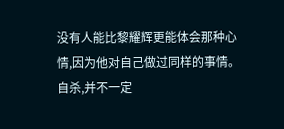没有人能比黎耀辉更能体会那种心情,因为他对自己做过同样的事情。
自杀,并不一定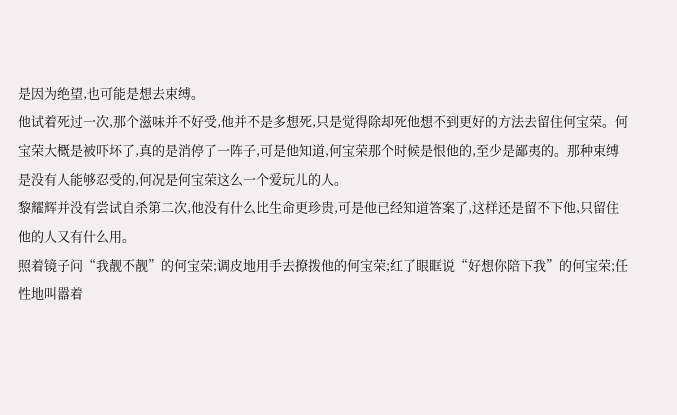是因为绝望,也可能是想去束缚。
他试着死过一次,那个滋味并不好受,他并不是多想死,只是觉得除却死他想不到更好的方法去留住何宝荣。何宝荣大概是被吓坏了,真的是消停了一阵子,可是他知道,何宝荣那个时候是恨他的,至少是鄙夷的。那种束缚是没有人能够忍受的,何况是何宝荣这么一个爱玩儿的人。
黎耀辉并没有尝试自杀第二次,他没有什么比生命更珍贵,可是他已经知道答案了,这样还是留不下他,只留住他的人又有什么用。
照着镜子问“我靓不靓”的何宝荣;调皮地用手去撩拨他的何宝荣;红了眼眶说“好想你陪下我”的何宝荣;任性地叫嚣着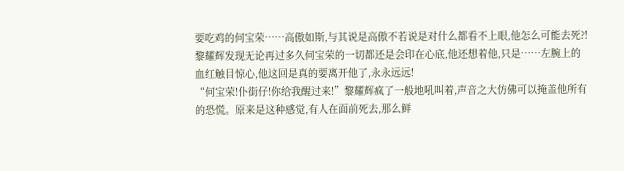要吃鸡的何宝荣……高傲如斯,与其说是高傲不若说是对什么都看不上眼,他怎么可能去死?!黎耀辉发现无论再过多久何宝荣的一切都还是会印在心底,他还想着他,只是……左腕上的血红触目惊心,他这回是真的要离开他了,永永远远!
“何宝荣!仆街仔!你给我醒过来!”黎耀辉疯了一般地吼叫着,声音之大仿佛可以掩盖他所有的恐慌。原来是这种感觉,有人在面前死去,那么鲜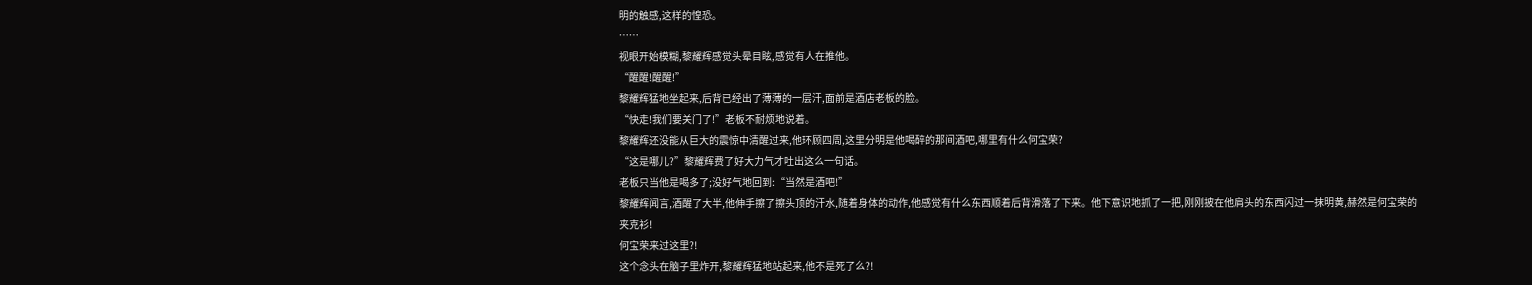明的触感,这样的惶恐。
……
视眼开始模糊,黎耀辉感觉头晕目眩,感觉有人在推他。
“醒醒!醒醒!”
黎耀辉猛地坐起来,后背已经出了薄薄的一层汗,面前是酒店老板的脸。
“快走!我们要关门了!”老板不耐烦地说着。
黎耀辉还没能从巨大的震惊中清醒过来,他环顾四周,这里分明是他喝醉的那间酒吧,哪里有什么何宝荣?
“这是哪儿?”黎耀辉费了好大力气才吐出这么一句话。
老板只当他是喝多了;没好气地回到:“当然是酒吧!”
黎耀辉闻言,酒醒了大半,他伸手擦了擦头顶的汗水,随着身体的动作,他感觉有什么东西顺着后背滑落了下来。他下意识地抓了一把,刚刚披在他肩头的东西闪过一抹明黄,赫然是何宝荣的夹克衫!
何宝荣来过这里?!
这个念头在脑子里炸开,黎耀辉猛地站起来,他不是死了么?!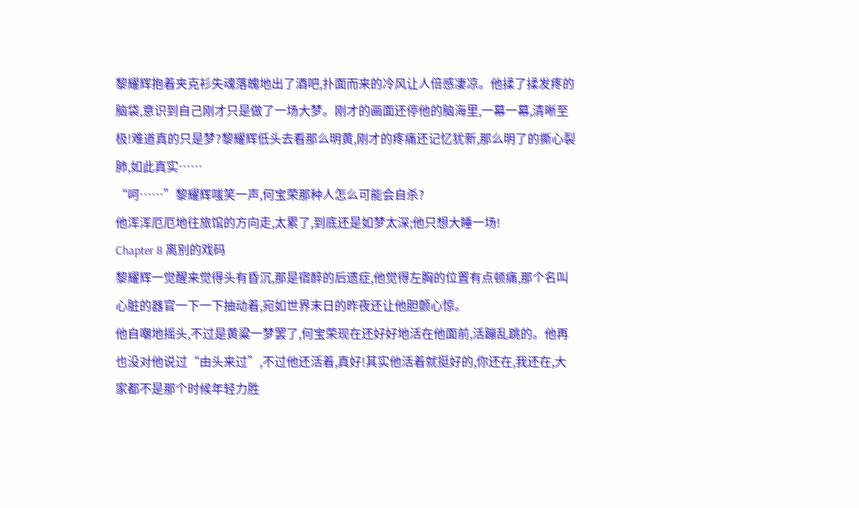黎耀辉抱着夹克衫失魂落魄地出了酒吧,扑面而来的冷风让人倍感凄凉。他揉了揉发疼的脑袋,意识到自己刚才只是做了一场大梦。刚才的画面还停他的脑海里,一幕一幕,清晰至极!难道真的只是梦?黎耀辉低头去看那么明黄,刚才的疼痛还记忆犹新,那么明了的撕心裂肺,如此真实……
“呵……”黎耀辉嗤笑一声,何宝荣那种人怎么可能会自杀?
他浑浑厄厄地往旅馆的方向走,太累了,到底还是如梦太深;他只想大睡一场!
Chapter 8 离别的戏码
黎耀辉一觉醒来觉得头有昏沉,那是宿醉的后遗症,他觉得左胸的位置有点顿痛,那个名叫心脏的器官一下一下抽动着,宛如世界末日的昨夜还让他胆颤心惊。
他自嘲地摇头,不过是黄粱一梦罢了,何宝荣现在还好好地活在他面前,活蹦乱跳的。他再也没对他说过“由头来过”,不过他还活着,真好!其实他活着就挺好的,你还在,我还在,大家都不是那个时候年轻力胜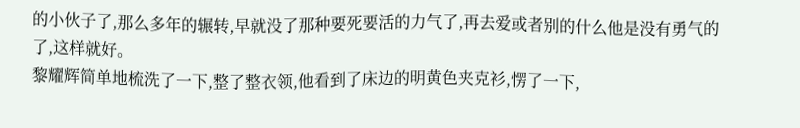的小伙子了,那么多年的辗转,早就没了那种要死要活的力气了,再去爱或者别的什么他是没有勇气的了,这样就好。
黎耀辉简单地梳洗了一下,整了整衣领,他看到了床边的明黄色夹克衫,愣了一下,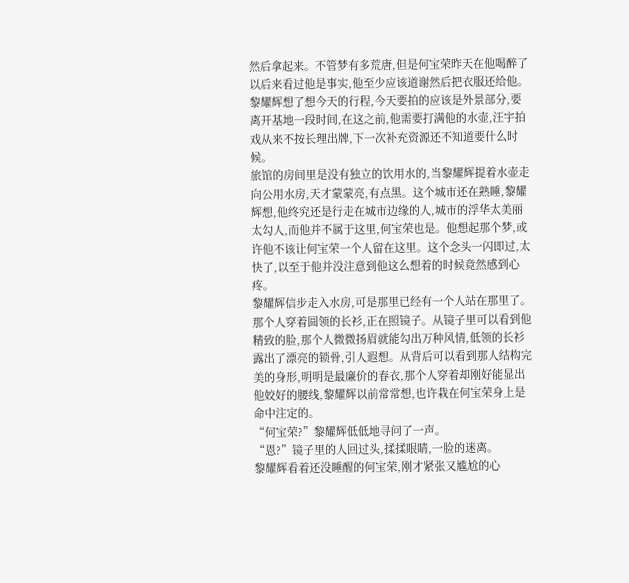然后拿起来。不管梦有多荒唐,但是何宝荣昨天在他喝醉了以后来看过他是事实,他至少应该道谢然后把衣服还给他。黎耀辉想了想今天的行程,今天要拍的应该是外景部分,要离开基地一段时间,在这之前,他需要打满他的水壶,汪宇拍戏从来不按长理出牌,下一次补充资源还不知道要什么时候。
旅馆的房间里是没有独立的饮用水的,当黎耀辉提着水壶走向公用水房,天才蒙蒙亮,有点黑。这个城市还在熟睡,黎耀辉想,他终究还是行走在城市边缘的人,城市的浮华太美丽太勾人,而他并不属于这里,何宝荣也是。他想起那个梦,或许他不该让何宝荣一个人留在这里。这个念头一闪即过,太快了,以至于他并没注意到他这么想着的时候竟然感到心疼。
黎耀辉信步走入水房,可是那里已经有一个人站在那里了。那个人穿着圆领的长衫,正在照镜子。从镜子里可以看到他精致的脸,那个人微微扬眉就能勾出万种风情,低领的长衫露出了漂亮的锁骨,引人遐想。从背后可以看到那人结构完美的身形,明明是最廉价的春衣,那个人穿着却刚好能显出他姣好的腰线,黎耀辉以前常常想,也许栽在何宝荣身上是命中注定的。
“何宝荣?”黎耀辉低低地寻问了一声。
“恩?”镜子里的人回过头,揉揉眼睛,一脸的迷离。
黎耀辉看着还没睡醒的何宝荣,刚才紧张又尴尬的心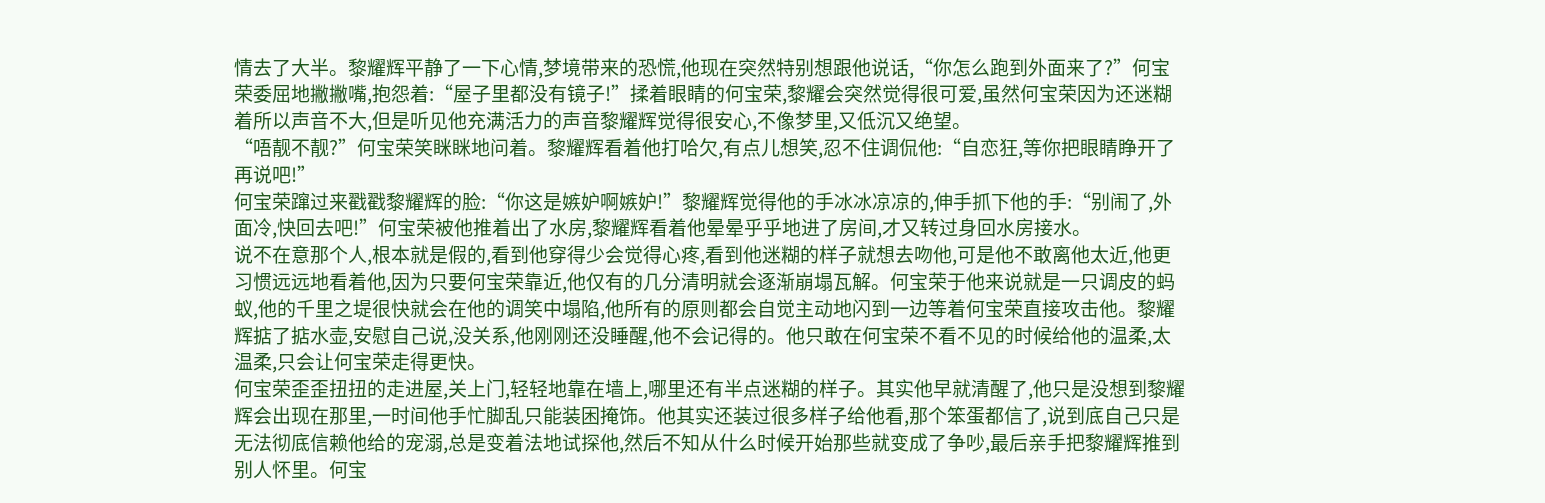情去了大半。黎耀辉平静了一下心情,梦境带来的恐慌,他现在突然特别想跟他说话,“你怎么跑到外面来了?”何宝荣委屈地撇撇嘴,抱怨着:“屋子里都没有镜子!”揉着眼睛的何宝荣,黎耀会突然觉得很可爱,虽然何宝荣因为还迷糊着所以声音不大,但是听见他充满活力的声音黎耀辉觉得很安心,不像梦里,又低沉又绝望。
“唔靓不靓?”何宝荣笑眯眯地问着。黎耀辉看着他打哈欠,有点儿想笑,忍不住调侃他:“自恋狂,等你把眼睛睁开了再说吧!”
何宝荣蹿过来戳戳黎耀辉的脸:“你这是嫉妒啊嫉妒!”黎耀辉觉得他的手冰冰凉凉的,伸手抓下他的手:“别闹了,外面冷,快回去吧!”何宝荣被他推着出了水房,黎耀辉看着他晕晕乎乎地进了房间,才又转过身回水房接水。
说不在意那个人,根本就是假的,看到他穿得少会觉得心疼,看到他迷糊的样子就想去吻他,可是他不敢离他太近,他更习惯远远地看着他,因为只要何宝荣靠近,他仅有的几分清明就会逐渐崩塌瓦解。何宝荣于他来说就是一只调皮的蚂蚁,他的千里之堤很快就会在他的调笑中塌陷,他所有的原则都会自觉主动地闪到一边等着何宝荣直接攻击他。黎耀辉掂了掂水壶,安慰自己说,没关系,他刚刚还没睡醒,他不会记得的。他只敢在何宝荣不看不见的时候给他的温柔,太温柔,只会让何宝荣走得更快。
何宝荣歪歪扭扭的走进屋,关上门,轻轻地靠在墙上,哪里还有半点迷糊的样子。其实他早就清醒了,他只是没想到黎耀辉会出现在那里,一时间他手忙脚乱只能装困掩饰。他其实还装过很多样子给他看,那个笨蛋都信了,说到底自己只是无法彻底信赖他给的宠溺,总是变着法地试探他,然后不知从什么时候开始那些就变成了争吵,最后亲手把黎耀辉推到别人怀里。何宝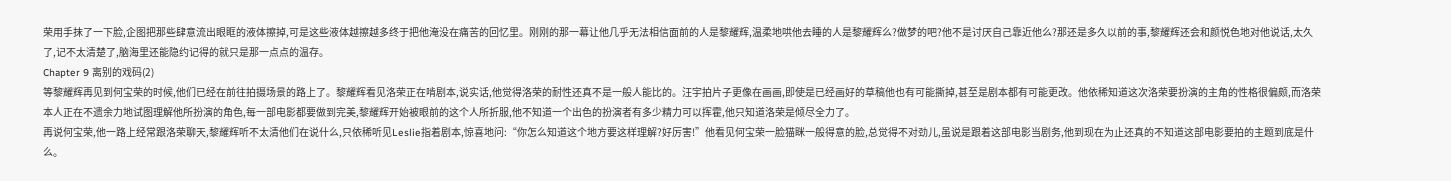荣用手抹了一下脸,企图把那些肆意流出眼眶的液体擦掉,可是这些液体越擦越多终于把他淹没在痛苦的回忆里。刚刚的那一幕让他几乎无法相信面前的人是黎耀辉,温柔地哄他去睡的人是黎耀辉么?做梦的吧?他不是讨厌自己靠近他么?那还是多久以前的事,黎耀辉还会和颜悦色地对他说话,太久了,记不太清楚了,脑海里还能隐约记得的就只是那一点点的温存。
Chapter 9 离别的戏码(2)
等黎耀辉再见到何宝荣的时候,他们已经在前往拍摄场景的路上了。黎耀辉看见洛荣正在啃剧本,说实话,他觉得洛荣的耐性还真不是一般人能比的。汪宇拍片子更像在画画,即使是已经画好的草稿他也有可能撕掉,甚至是剧本都有可能更改。他依稀知道这次洛荣要扮演的主角的性格很偏颇,而洛荣本人正在不遗余力地试图理解他所扮演的角色,每一部电影都要做到完美,黎耀辉开始被眼前的这个人所折服,他不知道一个出色的扮演者有多少精力可以挥霍,他只知道洛荣是倾尽全力了。
再说何宝荣,他一路上经常跟洛荣聊天,黎耀辉听不太清他们在说什么,只依稀听见Leslie指着剧本,惊喜地问:“你怎么知道这个地方要这样理解?好厉害!”他看见何宝荣一脸猫眯一般得意的脸,总觉得不对劲儿,虽说是跟着这部电影当剧务,他到现在为止还真的不知道这部电影要拍的主题到底是什么。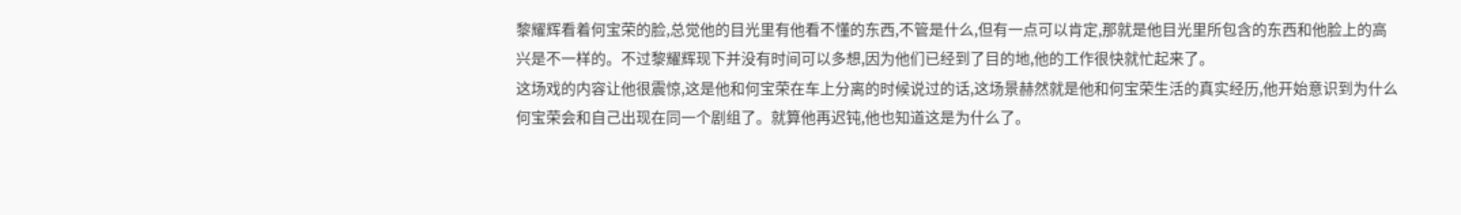黎耀辉看着何宝荣的脸,总觉他的目光里有他看不懂的东西,不管是什么,但有一点可以肯定,那就是他目光里所包含的东西和他脸上的高兴是不一样的。不过黎耀辉现下并没有时间可以多想,因为他们已经到了目的地,他的工作很快就忙起来了。
这场戏的内容让他很震惊,这是他和何宝荣在车上分离的时候说过的话,这场景赫然就是他和何宝荣生活的真实经历,他开始意识到为什么何宝荣会和自己出现在同一个剧组了。就算他再迟钝,他也知道这是为什么了。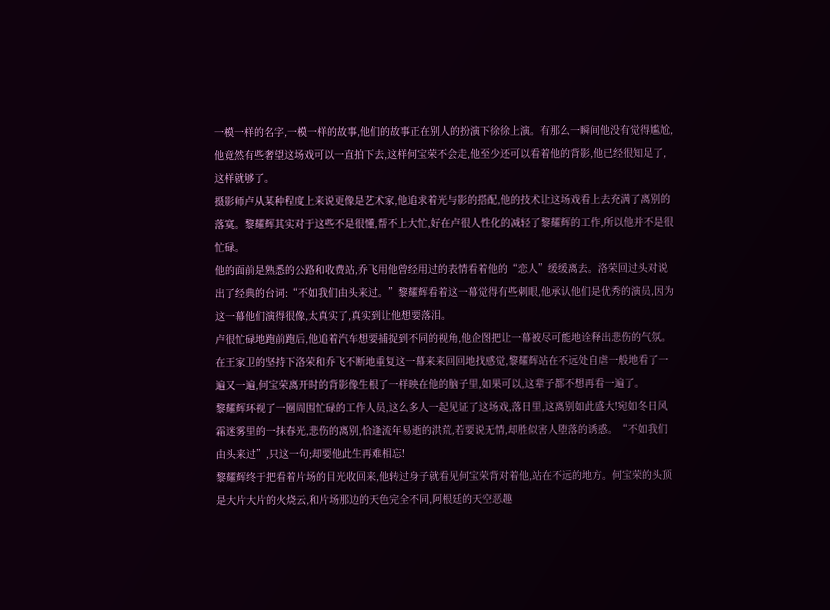一模一样的名字,一模一样的故事,他们的故事正在别人的扮演下徐徐上演。有那么一瞬间他没有觉得尴尬,他竟然有些奢望这场戏可以一直拍下去,这样何宝荣不会走,他至少还可以看着他的背影,他已经很知足了,这样就够了。
摄影师卢从某种程度上来说更像是艺术家,他追求着光与影的搭配,他的技术让这场戏看上去充满了离别的落寞。黎耀辉其实对于这些不是很懂,帮不上大忙,好在卢很人性化的减轻了黎耀辉的工作,所以他并不是很忙碌。
他的面前是熟悉的公路和收费站,乔飞用他曾经用过的表情看着他的“恋人”缓缓离去。洛荣回过头对说出了经典的台词:“不如我们由头来过。”黎耀辉看着这一幕觉得有些刺眼,他承认他们是优秀的演员,因为这一幕他们演得很像,太真实了,真实到让他想要落泪。
卢很忙碌地跑前跑后,他追着汽车想要捕捉到不同的视角,他企图把让一幕被尽可能地诠释出悲伤的气氛。在王家卫的坚持下洛荣和乔飞不断地重复这一幕来来回回地找感觉,黎耀辉站在不远处自虐一般地看了一遍又一遍,何宝荣离开时的背影像生根了一样映在他的脑子里,如果可以,这辈子都不想再看一遍了。
黎耀辉环视了一圈周围忙碌的工作人员,这么多人一起见证了这场戏,落日里,这离别如此盛大!宛如冬日风霜迷雾里的一抹春光,悲伤的离别,恰逢流年易逝的洪荒,若要说无情,却胜似害人堕落的诱惑。“不如我们由头来过”,只这一句;却要他此生再难相忘!
黎耀辉终于把看着片场的目光收回来,他转过身子就看见何宝荣背对着他,站在不远的地方。何宝荣的头顶是大片大片的火烧云,和片场那边的天色完全不同,阿根廷的天空恶趣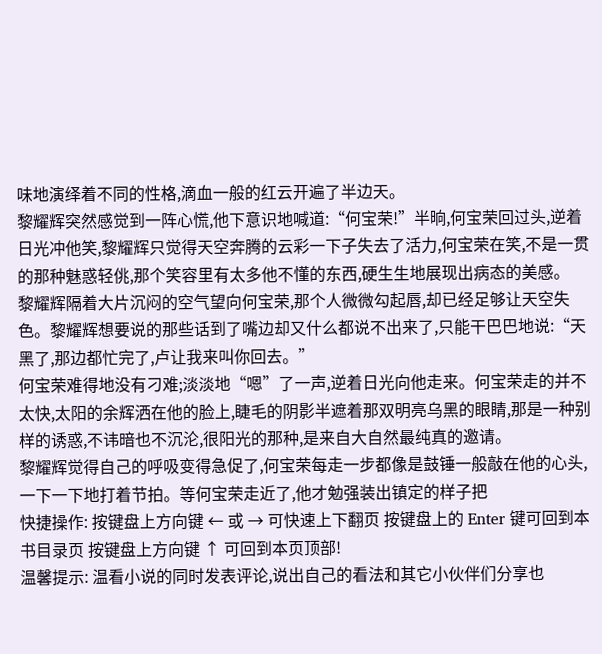味地演绎着不同的性格,滴血一般的红云开遍了半边天。
黎耀辉突然感觉到一阵心慌,他下意识地喊道:“何宝荣!”半晌,何宝荣回过头,逆着日光冲他笑,黎耀辉只觉得天空奔腾的云彩一下子失去了活力,何宝荣在笑,不是一贯的那种魅惑轻佻,那个笑容里有太多他不懂的东西,硬生生地展现出病态的美感。
黎耀辉隔着大片沉闷的空气望向何宝荣,那个人微微勾起唇,却已经足够让天空失色。黎耀辉想要说的那些话到了嘴边却又什么都说不出来了,只能干巴巴地说:“天黑了,那边都忙完了,卢让我来叫你回去。”
何宝荣难得地没有刁难;淡淡地“嗯”了一声,逆着日光向他走来。何宝荣走的并不太快,太阳的余辉洒在他的脸上,睫毛的阴影半遮着那双明亮乌黑的眼睛,那是一种别样的诱惑,不讳暗也不沉沦,很阳光的那种,是来自大自然最纯真的邀请。
黎耀辉觉得自己的呼吸变得急促了,何宝荣每走一步都像是鼓锤一般敲在他的心头,一下一下地打着节拍。等何宝荣走近了,他才勉强装出镇定的样子把
快捷操作: 按键盘上方向键 ← 或 → 可快速上下翻页 按键盘上的 Enter 键可回到本书目录页 按键盘上方向键 ↑ 可回到本页顶部!
温馨提示: 温看小说的同时发表评论,说出自己的看法和其它小伙伴们分享也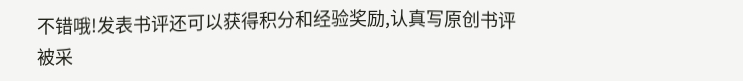不错哦!发表书评还可以获得积分和经验奖励,认真写原创书评 被采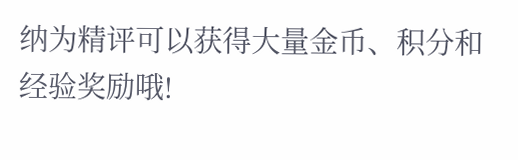纳为精评可以获得大量金币、积分和经验奖励哦!